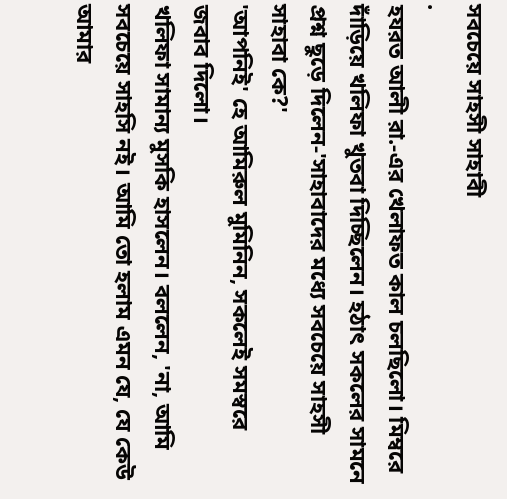সবচেয়ে সাহসী সাহাবী
.
হযরত আলী রা.-এর খেলাফত কাল চলছিলো। মিম্বরে দাঁড়িয়ে খলিফা খুতবা দিচ্ছিলেন। হঠাৎ সকলের সামনে প্রশ্ন ছুড়ে দিলেন-'সাহাবাদের মধ্যে সবচেয়ে সাহসী সাহাবা কে?'
'আপনিই' হে আমিরুল মুমিনিন, সকলেই সমস্বরে জবাব দিলো।
খলিফা সামান্য মুসকি হাসলেন। বললেন, 'না, আমি সবচেয়ে সাহসি নই। আমি তো হলাম এমন যে, যে কেউ আমার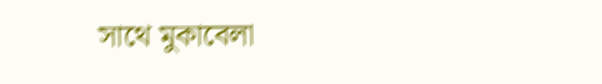সাথে মুকাবেলা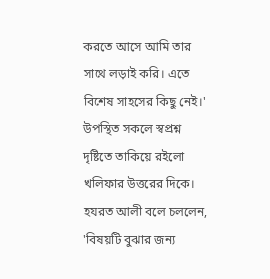করতে আসে আমি তার সাথে লড়াই করি। এতে বিশেষ সাহসের কিছু নেই।'
উপস্থিত সকলে স্বপ্রশ্ন দৃষ্টিতে তাকিয়ে রইলো খলিফার উত্তরের দিকে। হযরত আলী বলে চললেন,
'বিষয়টি বুঝার জন্য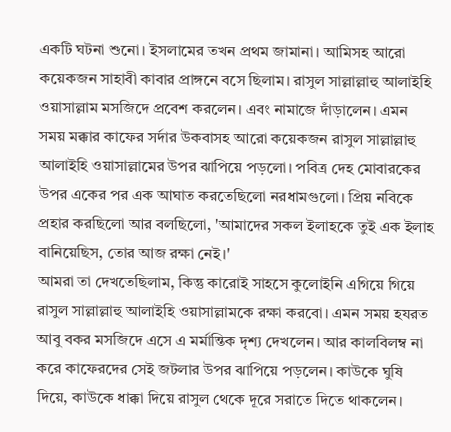একটি ঘটনা শুনো। ইসলামের তখন প্রথম জামানা। আমিসহ আরো কয়েকজন সাহাবী কাবার প্রাঙ্গনে বসে ছিলাম। রাসুল সাল্লাল্লাহু আলাইহি ওয়াসাল্লাম মসজিদে প্রবেশ করলেন। এবং নামাজে দাঁড়ালেন। এমন সময় মক্কার কাফের সর্দার উকবাসহ আরো কয়েকজন রাসুল সাল্লাল্লাহু আলাইহি ওয়াসাল্লামের উপর ঝাপিয়ে পড়লো। পবিত্র দেহ মোবারকের উপর একের পর এক আঘাত করতেছিলো নরধামগুলো। প্রিয় নবিকে প্রহার করছিলো আর বলছিলো, 'আমাদের সকল ইলাহকে তুই এক ইলাহ বানিয়েছিস, তোর আজ রক্ষা নেই।'
আমরা তা দেখতেছিলাম, কিন্তু কারোই সাহসে কুলোইনি এগিয়ে গিয়ে রাসুল সাল্লাল্লাহু আলাইহি ওয়াসাল্লামকে রক্ষা করবো। এমন সময় হযরত আবু বকর মসজিদে এসে এ মর্মান্তিক দৃশ্য দেখলেন। আর কালবিলম্ব না করে কাফেরদের সেই জটলার উপর ঝাপিয়ে পড়লেন। কাউকে ঘুষি দিয়ে, কাউকে ধাক্কা দিয়ে রাসুল থেকে দূরে সরাতে দিতে থাকলেন।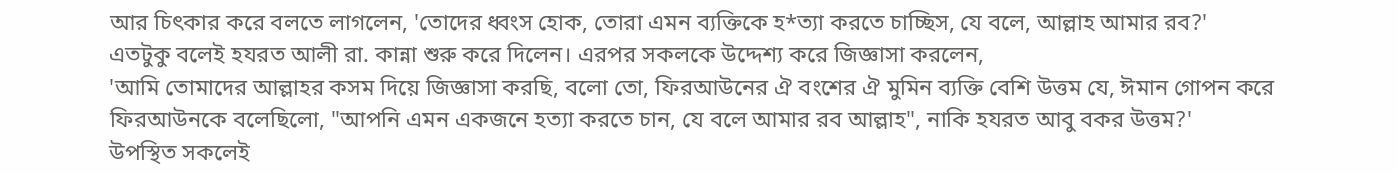আর চিৎকার করে বলতে লাগলেন, 'তোদের ধ্বংস হোক, তোরা এমন ব্যক্তিকে হ*ত্যা করতে চাচ্ছিস, যে বলে, আল্লাহ আমার রব?'
এতটুকু বলেই হযরত আলী রা. কান্না শুরু করে দিলেন। এরপর সকলকে উদ্দেশ্য করে জিজ্ঞাসা করলেন,
'আমি তোমাদের আল্লাহর কসম দিয়ে জিজ্ঞাসা করছি, বলো তো, ফিরআউনের ঐ বংশের ঐ মুমিন ব্যক্তি বেশি উত্তম যে, ঈমান গোপন করে ফিরআউনকে বলেছিলো, "আপনি এমন একজনে হত্যা করতে চান, যে বলে আমার রব আল্লাহ", নাকি হযরত আবু বকর উত্তম?'
উপস্থিত সকলেই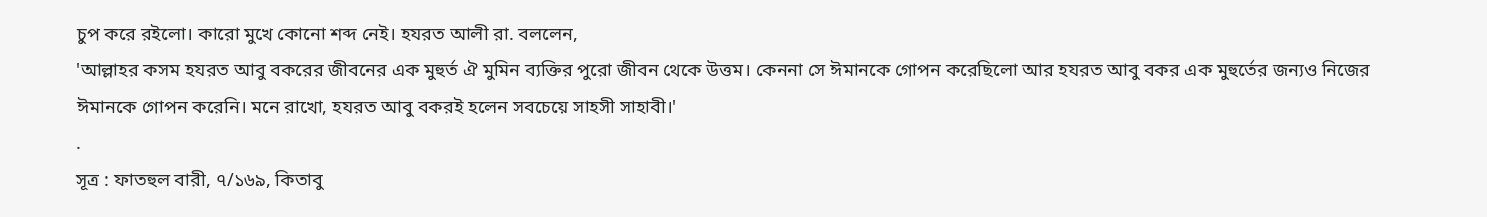চুপ করে রইলো। কারো মুখে কোনো শব্দ নেই। হযরত আলী রা. বললেন,
'আল্লাহর কসম হযরত আবু বকরের জীবনের এক মুহুর্ত ঐ মুমিন ব্যক্তির পুরো জীবন থেকে উত্তম। কেননা সে ঈমানকে গোপন করেছিলো আর হযরত আবু বকর এক মুহুর্তের জন্যও নিজের ঈমানকে গোপন করেনি। মনে রাখো, হযরত আবু বকরই হলেন সবচেয়ে সাহসী সাহাবী।'
.
সূত্র : ফাতহুল বারী, ৭/১৬৯, কিতাবু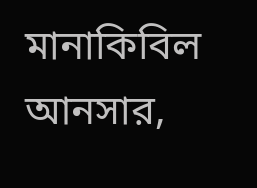মানাকিবিল আনসার,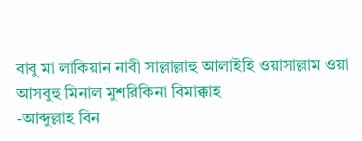বাবু মা লাকিয়ান নাবী সাল্লাল্লাহু আলাইহি ওয়াসাল্লাম ওয়া আসবুহু মিনাল মুশরিকিনা বিমাক্কাহ
-আব্দুল্লাহ বিন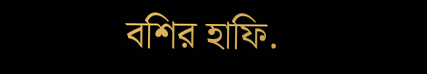বশির হাফি.